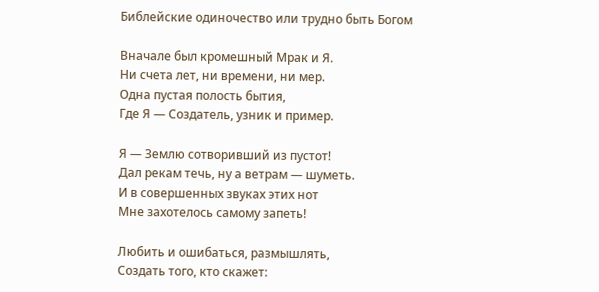Библейские одиночество или трудно быть Богом

Вначале был кромешный Мрак и Я.
Ни счета лет, ни времени, ни мер.
Одна пустая полость бытия,
Где Я — Создатель, узник и пример.

Я — Землю сотворивший из пустот!
Дал рекам течь, ну а ветрам — шуметь.
И в совершенных звуках этих нот
Мне захотелось самому запеть!

Любить и ошибаться, размышлять,
Создать того, кто скажет: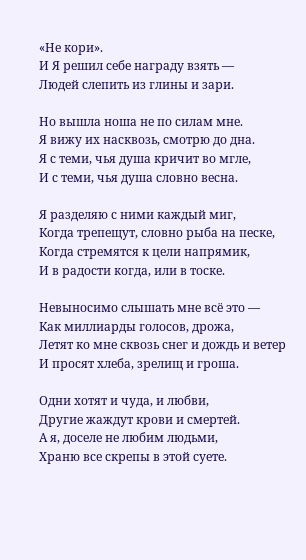«Не кори».
И Я решил себе награду взять —
Людей слепить из глины и зари.

Но вышла ноша не по силам мне.
Я вижу их насквозь, смотрю до дна.
Я с теми, чья душа кричит во мгле,
И с теми, чья душа словно весна.

Я разделяю с ними каждый миг,
Когда трепещут, словно рыба на песке,
Когда стремятся к цели напрямик,
И в радости когда, или в тоске.

Невыносимо слышать мне всё это —
Как миллиарды голосов, дрожа,
Летят ко мне сквозь снег и дождь и ветер
И просят хлеба, зрелищ и гроша.

Одни хотят и чуда, и любви,
Другие жаждут крови и смертей.
А я, доселе не любим людьми,
Храню все скрепы в этой суете.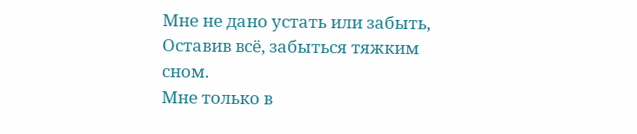Мне не дано устать или забыть,
Оставив всё, забыться тяжким сном.
Мне только в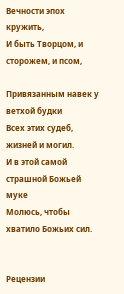Вечности эпох кружить,
И быть Творцом, и сторожем, и псом,

Привязанным навек у ветхой будки
Всех этих судеб, жизней и могил.
И в этой самой страшной Божьей муке
Молюсь, чтобы хватило Божьих сил.


Рецензии